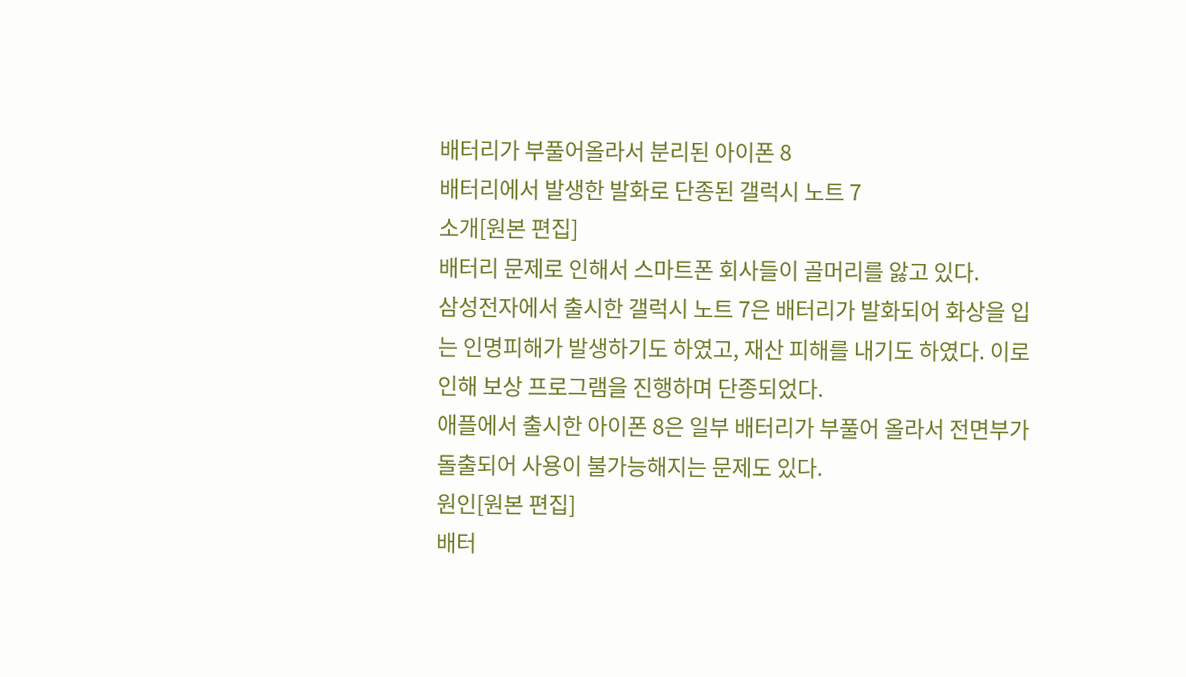배터리가 부풀어올라서 분리된 아이폰 8
배터리에서 발생한 발화로 단종된 갤럭시 노트 7
소개[원본 편집]
배터리 문제로 인해서 스마트폰 회사들이 골머리를 앓고 있다.
삼성전자에서 출시한 갤럭시 노트 7은 배터리가 발화되어 화상을 입는 인명피해가 발생하기도 하였고, 재산 피해를 내기도 하였다. 이로 인해 보상 프로그램을 진행하며 단종되었다.
애플에서 출시한 아이폰 8은 일부 배터리가 부풀어 올라서 전면부가 돌출되어 사용이 불가능해지는 문제도 있다.
원인[원본 편집]
배터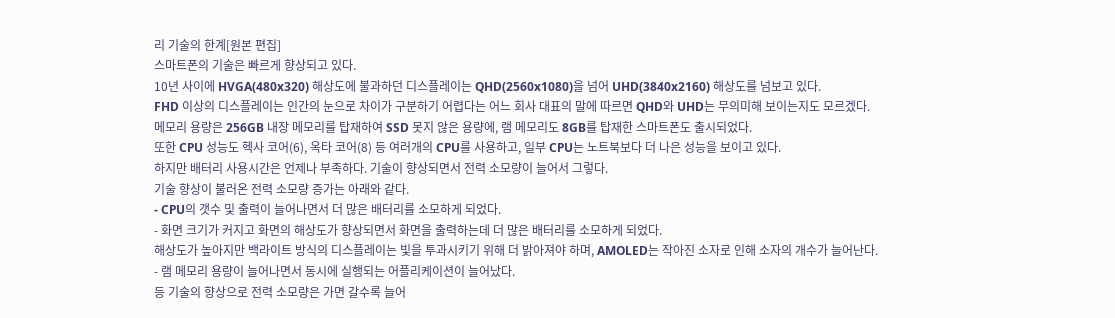리 기술의 한계[원본 편집]
스마트폰의 기술은 빠르게 향상되고 있다.
10년 사이에 HVGA(480x320) 해상도에 불과하던 디스플레이는 QHD(2560x1080)을 넘어 UHD(3840x2160) 해상도를 넘보고 있다.
FHD 이상의 디스플레이는 인간의 눈으로 차이가 구분하기 어렵다는 어느 회사 대표의 말에 따르면 QHD와 UHD는 무의미해 보이는지도 모르겠다.
메모리 용량은 256GB 내장 메모리를 탑재하여 SSD 못지 않은 용량에, 램 메모리도 8GB를 탑재한 스마트폰도 출시되었다.
또한 CPU 성능도 헥사 코어(6), 옥타 코어(8) 등 여러개의 CPU를 사용하고, 일부 CPU는 노트북보다 더 나은 성능을 보이고 있다.
하지만 배터리 사용시간은 언제나 부족하다. 기술이 향상되면서 전력 소모량이 늘어서 그렇다.
기술 향상이 불러온 전력 소모량 증가는 아래와 같다.
- CPU의 갯수 및 출력이 늘어나면서 더 많은 배터리를 소모하게 되었다.
- 화면 크기가 커지고 화면의 해상도가 향상되면서 화면을 출력하는데 더 많은 배터리를 소모하게 되었다.
해상도가 높아지만 백라이트 방식의 디스플레이는 빛을 투과시키기 위해 더 밝아져야 하며, AMOLED는 작아진 소자로 인해 소자의 개수가 늘어난다.
- 램 메모리 용량이 늘어나면서 동시에 실행되는 어플리케이션이 늘어났다.
등 기술의 향상으로 전력 소모량은 가면 갈수록 늘어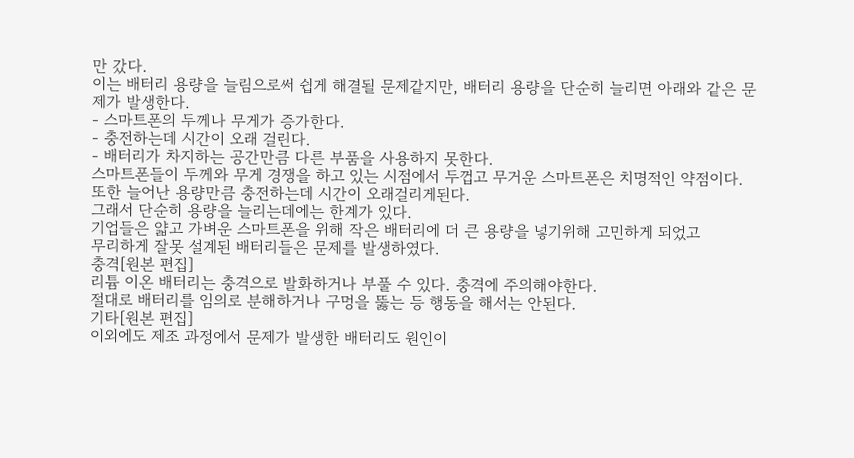만 갔다.
이는 배터리 용량을 늘림으로써 쉽게 해결될 문제같지만, 배터리 용량을 단순히 늘리면 아래와 같은 문제가 발생한다.
- 스마트폰의 두께나 무게가 증가한다.
- 충전하는데 시간이 오래 걸린다.
- 배터리가 차지하는 공간만큼 다른 부품을 사용하지 못한다.
스마트폰들이 두께와 무게 경쟁을 하고 있는 시점에서 두껍고 무거운 스마트폰은 치명적인 약점이다.
또한 늘어난 용량만큼 충전하는데 시간이 오래걸리게된다.
그래서 단순히 용량을 늘리는데에는 한계가 있다.
기업들은 얇고 가벼운 스마트폰을 위해 작은 배터리에 더 큰 용량을 넣기위해 고민하게 되었고
무리하게 잘못 설계된 배터리들은 문제를 발생하였다.
충격[원본 편집]
리튬 이온 배터리는 충격으로 발화하거나 부풀 수 있다. 충격에 주의해야한다.
절대로 배터리를 임의로 분해하거나 구멍을 뚫는 등 행동을 해서는 안된다.
기타[원본 편집]
이외에도 제조 과정에서 문제가 발생한 배터리도 원인이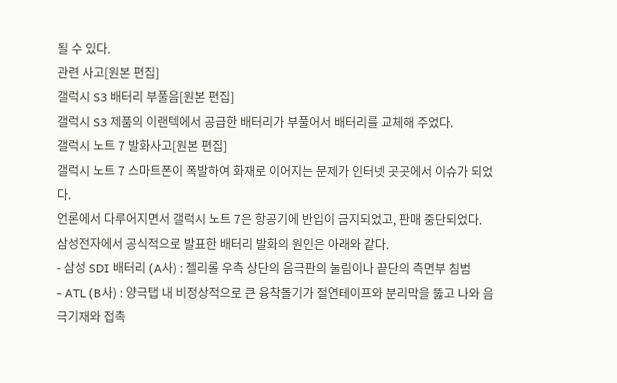될 수 있다.
관련 사고[원본 편집]
갤럭시 S3 배터리 부풀음[원본 편집]
갤럭시 S3 제품의 이랜텍에서 공급한 배터리가 부풀어서 배터리를 교체해 주었다.
갤럭시 노트 7 발화사고[원본 편집]
갤럭시 노트 7 스마트폰이 폭발하여 화재로 이어지는 문제가 인터넷 곳곳에서 이슈가 되었다.
언론에서 다루어지면서 갤럭시 노트 7은 항공기에 반입이 금지되었고, 판매 중단되었다.
삼성전자에서 공식적으로 발표한 배터리 발화의 원인은 아래와 같다.
- 삼성 SDI 배터리 (A사) : 젤리롤 우측 상단의 음극판의 눌림이나 끝단의 측면부 침범
- ATL (B사) : 양극탭 내 비정상적으로 큰 융착돌기가 절연테이프와 분리막을 뚫고 나와 음극기재와 접촉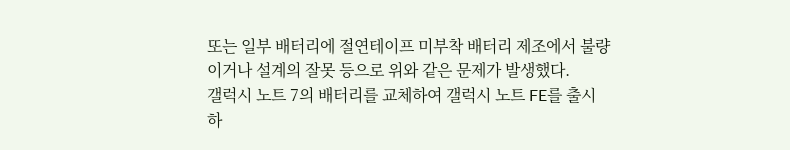또는 일부 배터리에 절연테이프 미부착 배터리 제조에서 불량이거나 설계의 잘못 등으로 위와 같은 문제가 발생했다.
갤럭시 노트 7의 배터리를 교체하여 갤럭시 노트 FE를 출시하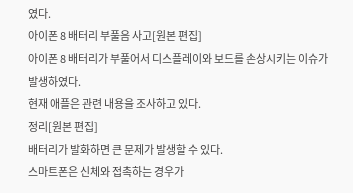였다.
아이폰 8 배터리 부풀음 사고[원본 편집]
아이폰 8 배터리가 부풀어서 디스플레이와 보드를 손상시키는 이슈가 발생하였다.
현재 애플은 관련 내용을 조사하고 있다.
정리[원본 편집]
배터리가 발화하면 큰 문제가 발생할 수 있다.
스마트폰은 신체와 접촉하는 경우가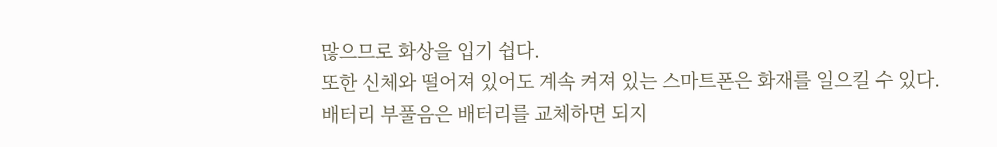많으므로 화상을 입기 쉽다.
또한 신체와 떨어져 있어도 계속 켜져 있는 스마트폰은 화재를 일으킬 수 있다.
배터리 부풀음은 배터리를 교체하면 되지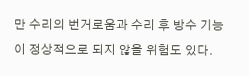만 수리의 번거로움과 수리 후 방수 기능이 정상적으로 되지 않을 위험도 있다.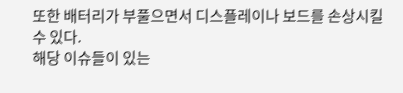또한 배터리가 부풀으면서 디스플레이나 보드를 손상시킬 수 있다.
해당 이슈들이 있는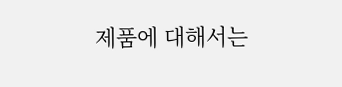제품에 대해서는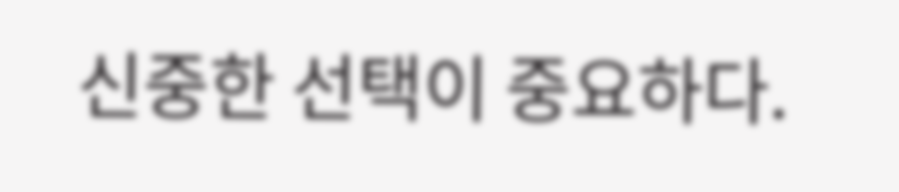신중한 선택이 중요하다.